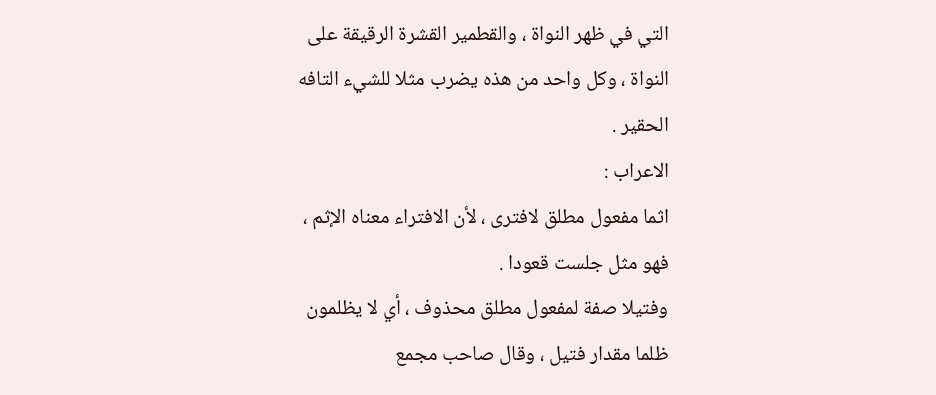التي في ظهر النواة ، والقطمير القشرة الرقيقة على النواة ، وكل واحد من هذه يضرب مثلا للشيء التافه الحقير .
الاعراب :
اثما مفعول مطلق لافترى ، لأن الافتراء معناه الإثم ، فهو مثل جلست قعودا .
وفتيلا صفة لمفعول مطلق محذوف ، أي لا يظلمون ظلما مقدار فتيل ، وقال صاحب مجمع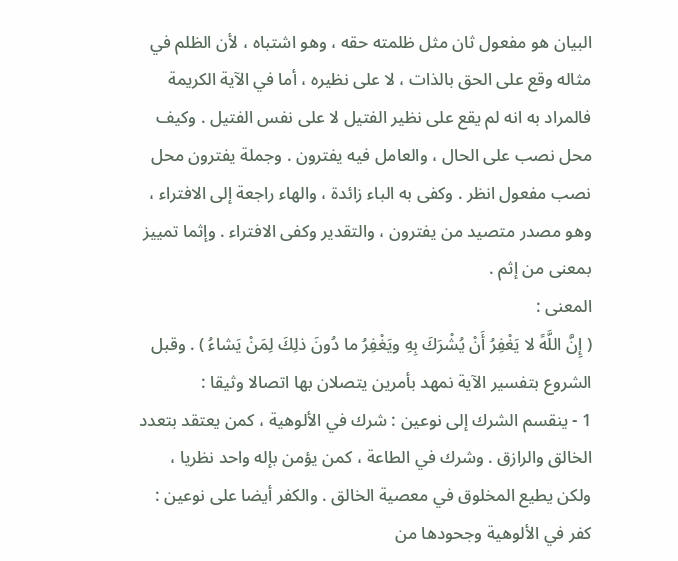البيان هو مفعول ثان مثل ظلمته حقه ، وهو اشتباه ، لأن الظلم في مثاله وقع على الحق بالذات ، لا على نظيره ، أما في الآية الكريمة فالمراد به انه لم يقع على نظير الفتيل لا على نفس الفتيل . وكيف محل نصب على الحال ، والعامل فيه يفترون . وجملة يفترون محل نصب مفعول انظر . وكفى به الباء زائدة ، والهاء راجعة إلى الافتراء ، وهو مصدر متصيد من يفترون ، والتقدير وكفى الافتراء . وإثما تمييز بمعنى من إثم .
المعنى :
( إِنَّ اللَّهً لا يَغْفِرُ أَنْ يُشْرَكَ بِهِ ويَغْفِرُ ما دُونَ ذلِكَ لِمَنْ يَشاءُ ) . وقبل الشروع بتفسير الآية نمهد بأمرين يتصلان بها اتصالا وثيقا :
1 - ينقسم الشرك إلى نوعين : شرك في الألوهية ، كمن يعتقد بتعدد الخالق والرازق . وشرك في الطاعة ، كمن يؤمن بإله واحد نظريا ، ولكن يطيع المخلوق في معصية الخالق . والكفر أيضا على نوعين : كفر في الألوهية وجحودها من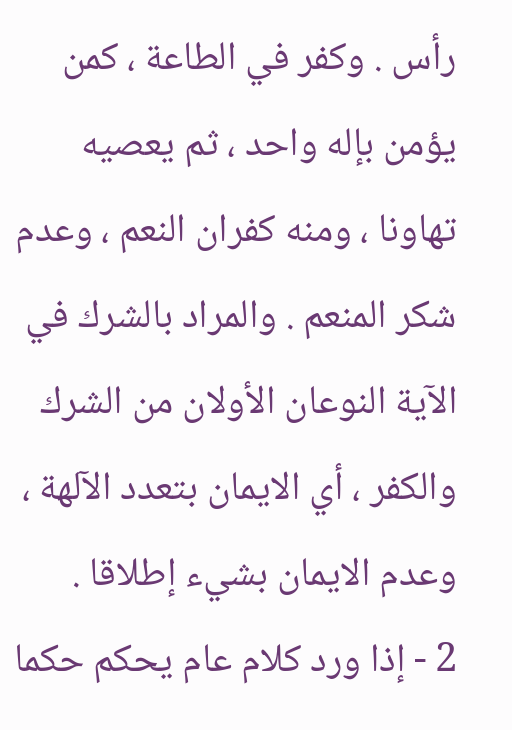رأس . وكفر في الطاعة ، كمن يؤمن بإله واحد ، ثم يعصيه تهاونا ، ومنه كفران النعم ، وعدم شكر المنعم . والمراد بالشرك في الآية النوعان الأولان من الشرك والكفر ، أي الايمان بتعدد الآلهة ، وعدم الايمان بشيء إطلاقا .
2 - إذا ورد كلام عام يحكم حكما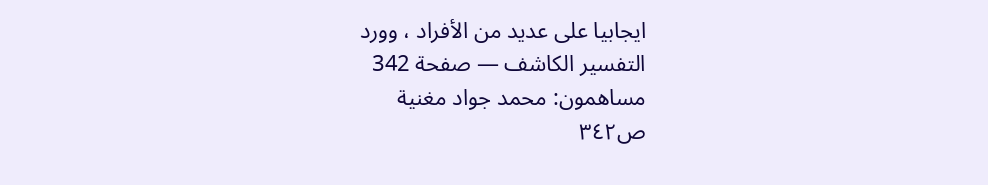ايجابيا على عديد من الأفراد ، وورد
التفسير الكاشف — صفحة 342
مساهمون: محمد جواد مغنية
ص٣٤٢